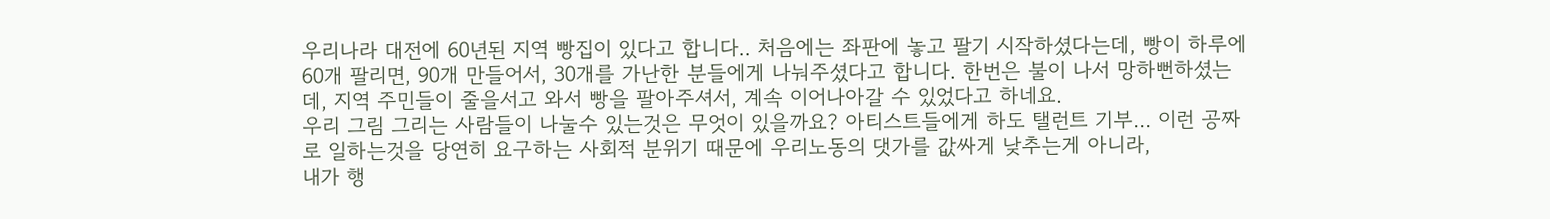우리나라 대전에 60년된 지역 빵집이 있다고 합니다.. 처음에는 좌판에 놓고 팔기 시작하셨다는데, 빵이 하루에 60개 팔리면, 90개 만들어서, 30개를 가난한 분들에게 나눠주셨다고 합니다. 한번은 불이 나서 망하뻔하셨는데, 지역 주민들이 줄을서고 와서 빵을 팔아주셔서, 계속 이어나아갈 수 있었다고 하네요.
우리 그림 그리는 사람들이 나눌수 있는것은 무엇이 있을까요? 아티스트들에게 하도 탤런트 기부... 이런 공짜로 일하는것을 당연히 요구하는 사회적 분위기 때문에 우리노동의 댓가를 값싸게 낮추는게 아니라,
내가 행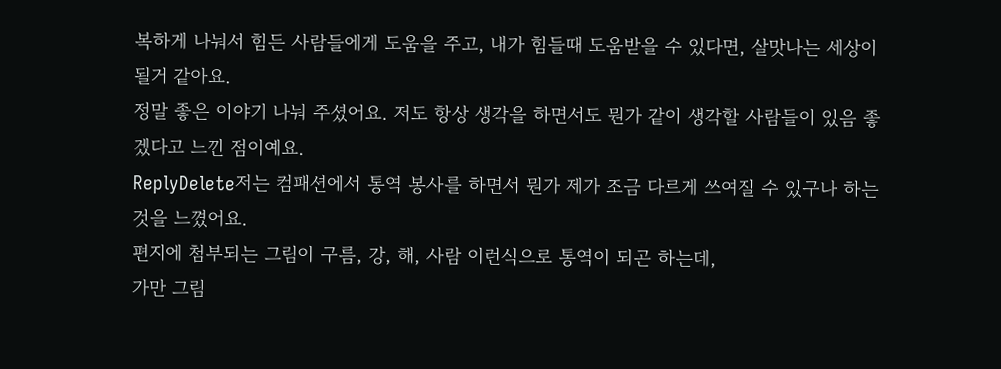복하게 나눠서 힘든 사람들에게 도움을 주고, 내가 힘들때 도움받을 수 있다면, 살맛나는 세상이 될거 같아요.
정말 좋은 이야기 나눠 주셨어요. 저도 항상 생각을 하면서도 뭔가 같이 생각할 사람들이 있음 좋겠다고 느낀 점이예요.
ReplyDelete저는 컴패션에서 통역 봉사를 하면서 뭔가 제가 조금 다르게 쓰여질 수 있구나 하는 것을 느꼈어요.
편지에 첨부되는 그림이 구름, 강, 해, 사람 이런식으로 통역이 되곤 하는데,
가만 그림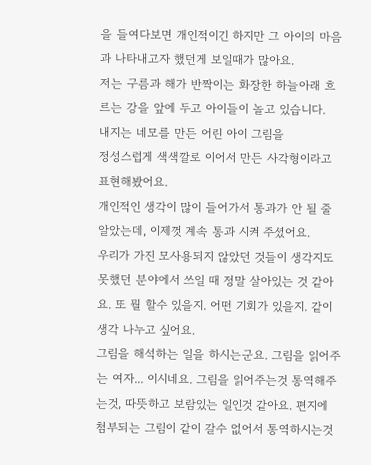을 들여다보면 개인적이긴 하지만 그 아이의 마음과 나타내고자 했던게 보일때가 많아요.
저는 구름과 해가 반짝이는 화장한 하늘아래 흐르는 강을 앞에 두고 아이들이 놀고 있습니다.
내지는 네모를 만든 어린 아이 그림을
정성스럽게 색색깔로 이어서 만든 사각형이라고 표현해봤어요.
개인적인 생각이 많이 들어가서 통과가 안 될 줄 알았는데, 이제껏 계속 통과 시켜 주셨어요.
우리가 가진 모사용되지 않았던 것들이 생각지도 못했던 분야에서 쓰일 때 정말 살아있는 것 같아요. 또 뭘 할수 있을지. 어떤 기회가 있을지. 같이 생각 나누고 싶어요.
그림을 해석하는 일을 하시는군요. 그림을 읽어주는 여자... 이시네요. 그림을 읽어주는것 통역해주는것, 따뜻하고 보람있는 일인것 같아요. 편지에 첨부되는 그림이 같이 갈수 없어서 통역하시는것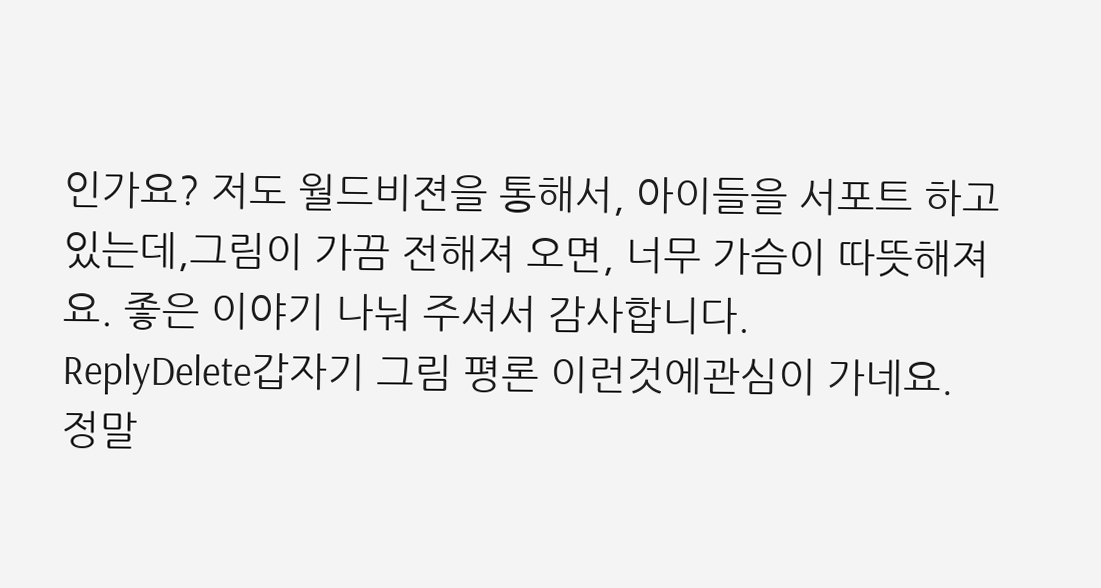인가요? 저도 월드비젼을 통해서, 아이들을 서포트 하고 있는데,그림이 가끔 전해져 오면, 너무 가슴이 따뜻해져요. 좋은 이야기 나눠 주셔서 감사합니다.
ReplyDelete갑자기 그림 평론 이런것에관심이 가네요.
정말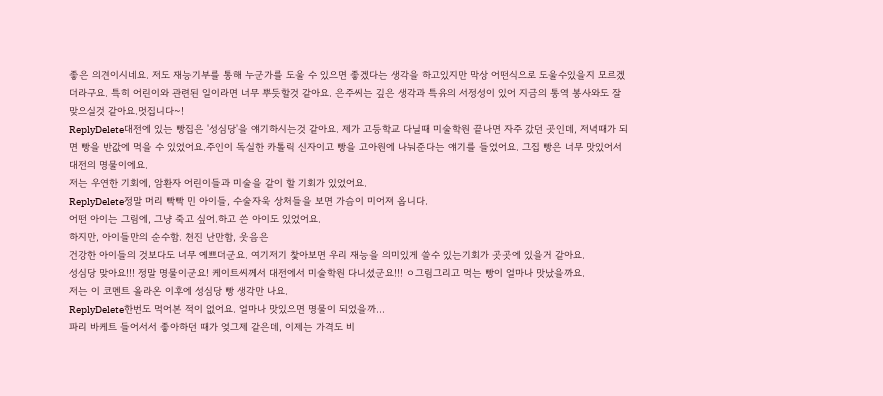좋은 의견이시네요. 저도 재능기부를 통해 누군가를 도울 수 있으면 좋겠다는 생각을 하고있지만 막상 어떤식으로 도울수있을지 모르겠더라구요. 특히 어린이와 관련된 일이라면 너무 뿌듯할것 같아요. 은주씨는 깊은 생각과 특유의 서정성이 있어 지금의 통역 봉사와도 잘 맞으실것 같아요.멋집니다~!
ReplyDelete대전에 있는 빵집은 '성심당'을 얘기하시는것 같아요. 제가 고등학교 다닐때 미술학원 끝나면 자주 갔던 곳인데, 저녁때가 되면 빵을 반값에 먹을 수 있었어요.주인이 독실한 카톨릭 신자이고 빵을 고아원에 나눠준다는 얘기를 들었어요. 그집 빵은 너무 맛있어서 대전의 명물이에요.
저는 우연한 기회에, 암환자 어린이들과 미술을 같이 할 기회가 있었어요.
ReplyDelete정말 머리 빡빡 민 아이들, 수술자욱 상처들을 보면 가슴이 미어져 옵니다.
어떤 아이는 그림에, 그냥 죽고 싶어.하고 쓴 아이도 있었어요.
하지만, 아이들만의 순수함. 천진 난만함, 웃음은
건강한 아이들의 것보다도 너무 예쁘더군요. 여기저기 찿아보면 우리 재능을 의미있게 쓸수 있는기회가 곳곳에 있을거 같아요.
성심당 맞아요!!! 정말 명물이군요! 케이트씨께서 대전에서 미술학원 다니셨군요!!! ㅇ그림그리고 먹는 빵이 얼마나 맛났을까요.
저는 이 코멘트 올라온 이후에 성심당 빵 생각만 나요.
ReplyDelete한번도 먹어본 적이 없어요. 얼마나 맛있으면 명물이 되었을까...
파리 바케트 들어서서 좋아하던 때가 엊그제 같은데, 이제는 가격도 비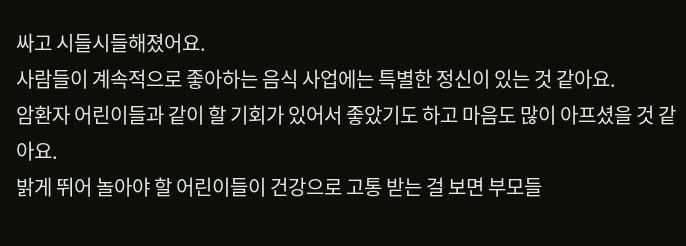싸고 시들시들해졌어요.
사람들이 계속적으로 좋아하는 음식 사업에는 특별한 정신이 있는 것 같아요.
암환자 어린이들과 같이 할 기회가 있어서 좋았기도 하고 마음도 많이 아프셨을 것 같아요.
밝게 뛰어 놀아야 할 어린이들이 건강으로 고통 받는 걸 보면 부모들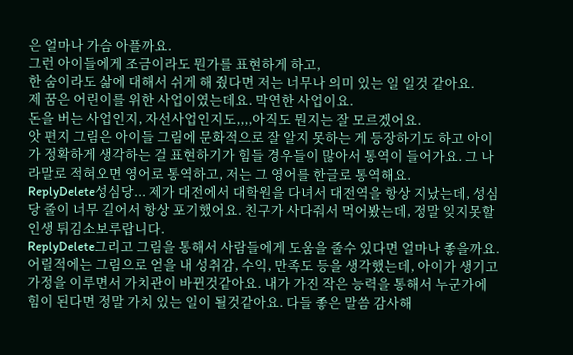은 얼마나 가슴 아플까요.
그런 아이들에게 조금이라도 뭔가를 표현하게 하고,
한 숨이라도 삶에 대해서 쉬게 해 줬다면 저는 너무나 의미 있는 일 일것 같아요.
제 꿈은 어린이를 위한 사업이였는데요. 막연한 사업이요.
돈을 버는 사업인지, 자선사업인지도,,,,아직도 뭔지는 잘 모르겠어요.
앗 편지 그림은 아이들 그림에 문화적으로 잘 알지 못하는 게 등장하기도 하고 아이가 정확하게 생각하는 걸 표현하기가 힘들 경우들이 많아서 통역이 들어가요. 그 나라말로 적혀오면 영어로 통역하고, 저는 그 영어를 한글로 통역해요.
ReplyDelete성심당... 제가 대전에서 대학원을 다녀서 대전역을 항상 지났는데, 성심당 줄이 너무 길어서 항상 포기했어요. 친구가 사다줘서 먹어봤는데, 정말 잊지못할 인생 튀김소보루랍니다.
ReplyDelete그리고 그림을 통해서 사람들에게 도움을 줄수 있다면 얼마나 좋을까요. 어릴적에는 그림으로 얻을 내 성취감, 수익, 만족도 등을 생각했는데, 아이가 생기고 가정을 이루면서 가치관이 바뀐것같아요. 내가 가진 작은 능력을 통해서 누군가에 힘이 된다면 정말 가치 있는 일이 될것같아요. 다들 좋은 말씀 감사해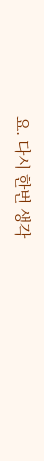요. 다시 한번 생각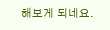해보게 되네요.